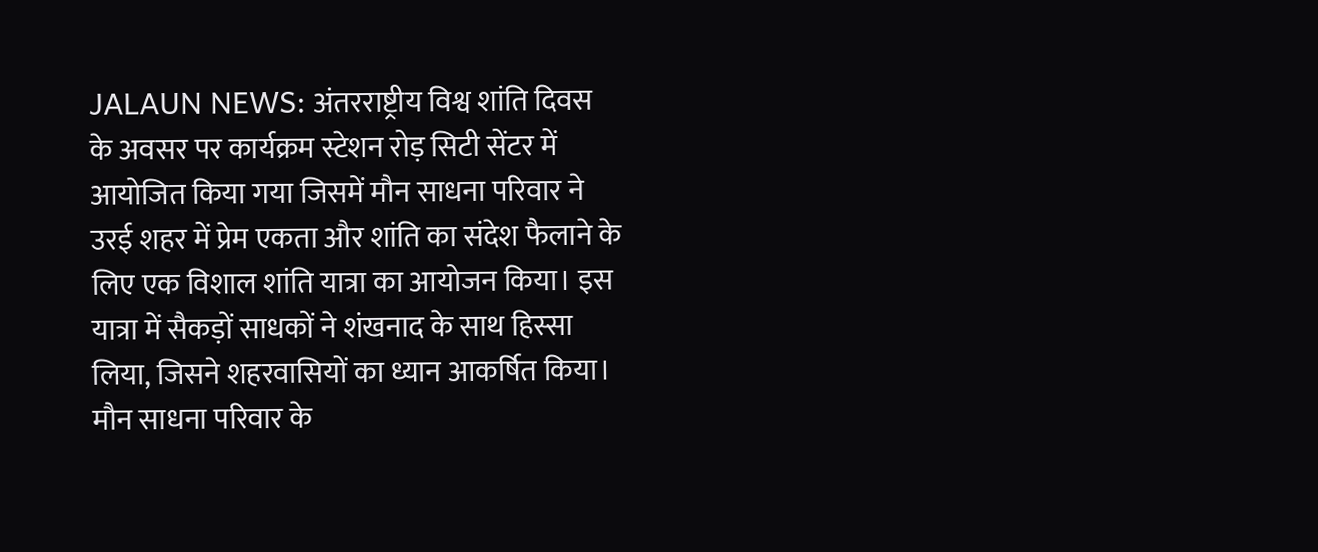JALAUN NEWS: अंतरराष्ट्रीय विश्व शांति दिवस के अवसर पर कार्यक्रम स्टेशन रोड़ सिटी सेंटर में आयोजित किया गया जिसमें मौन साधना परिवार ने उरई शहर में प्रेम एकता और शांति का संदेश फैलाने के लिए एक विशाल शांति यात्रा का आयोजन किया। इस यात्रा में सैकड़ों साधकों ने शंखनाद के साथ हिस्सा लिया, जिसने शहरवासियों का ध्यान आकर्षित किया। मौन साधना परिवार के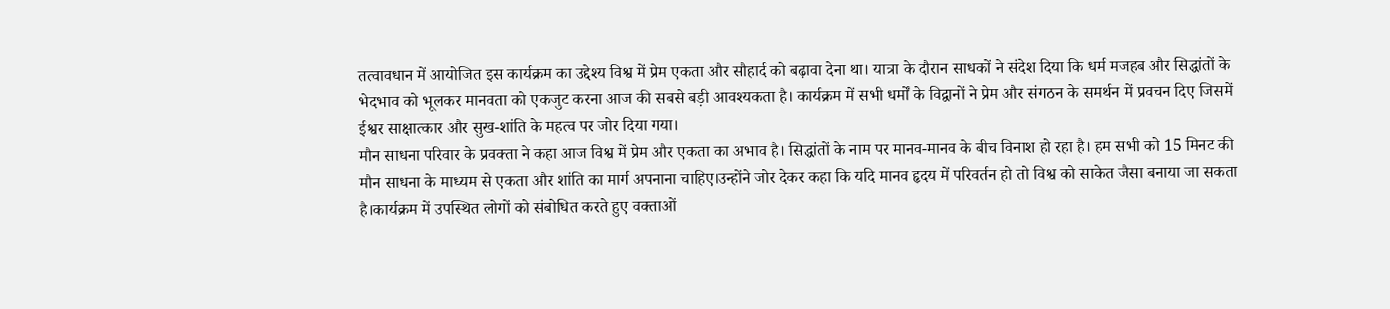तत्वावधान में आयोजित इस कार्यक्रम का उद्देश्य विश्व में प्रेम एकता और सौहार्द को बढ़ावा देना था। यात्रा के दौरान साधकों ने संदेश दिया कि धर्म मजहब और सिद्धांतों के भेदभाव को भूलकर मानवता को एकजुट करना आज की सबसे बड़ी आवश्यकता है। कार्यक्रम में सभी धर्मों के विद्वानों ने प्रेम और संगठन के समर्थन में प्रवचन दिए जिसमें ईश्वर साक्षात्कार और सुख-शांति के महत्व पर जोर दिया गया।
मौन साधना परिवार के प्रवक्ता ने कहा आज विश्व में प्रेम और एकता का अभाव है। सिद्धांतों के नाम पर मानव-मानव के बीच विनाश हो रहा है। हम सभी को 15 मिनट की मौन साधना के माध्यम से एकता और शांति का मार्ग अपनाना चाहिए।उन्होंने जोर देकर कहा कि यदि मानव हृदय में परिवर्तन हो तो विश्व को साकेत जैसा बनाया जा सकता है।कार्यक्रम में उपस्थित लोगों को संबोधित करते हुए वक्ताओं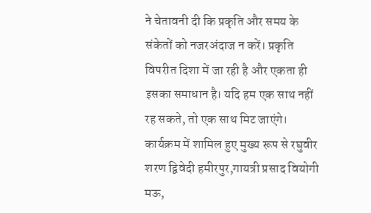ने चेतावनी दी कि प्रकृति और समय के संकेतों को नजरअंदाज न करें। प्रकृति विपरीत दिशा में जा रही है और एकता ही इसका समाधान है। यदि हम एक साथ नहीं रह सकते, तो एक साथ मिट जाएंगे। कार्यक्रम में शामिल हुए मुख्य रूप से रघुवीर शरण द्विवेदी हमीरपुर,गायत्री प्रसाद वियोगी मऊ,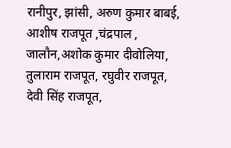रानीपुर, झांसी, अरुण कुमार बाबई, आशीष राजपूत ,चंद्रपाल , जालौन,अशोक कुमार दीवोलिया, तुलाराम राजपूत, रघुवीर राजपूत, देवी सिंह राजपूत,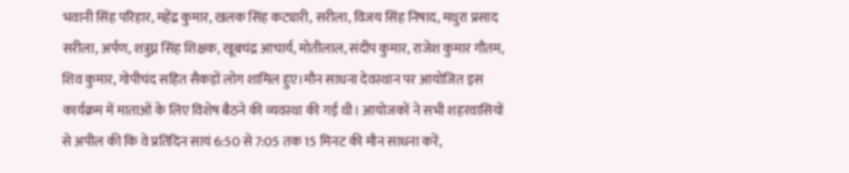भवानी सिंह परिहार, महेंद्र कुमार, खलक सिंह कट्यारी, सरीला, विजय सिंह निषाद, मथुरा प्रसाद सरीला, अर्पण, शत्रुघ्न सिंह शिक्षक, खूबचंद्र आचार्य, मोतीलाल, संदीप कुमार, राजेश कुमार गौतम, शिव कुमार, गोपीचंद सहित सैकड़ों लोग शामिल हुए।मौन साधना देवस्थान पर आयोजित इस कार्यक्रम में माताओं के लिए विशेष बैठने की व्यवस्था की गई थी। आयोजकों ने सभी शहरवासियों से अपील की कि वे प्रतिदिन सायं 6:50 से 7:05 तक 15 मिनट की मौन साधना करें,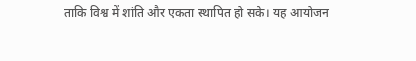ताकि विश्व में शांति और एकता स्थापित हो सके। यह आयोजन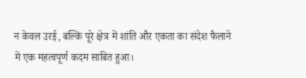न केवल उरई, बल्कि पूरे क्षेत्र में शांति और एकता का संदेश फैलाने में एक महत्वपूर्ण कदम साबित हुआ।